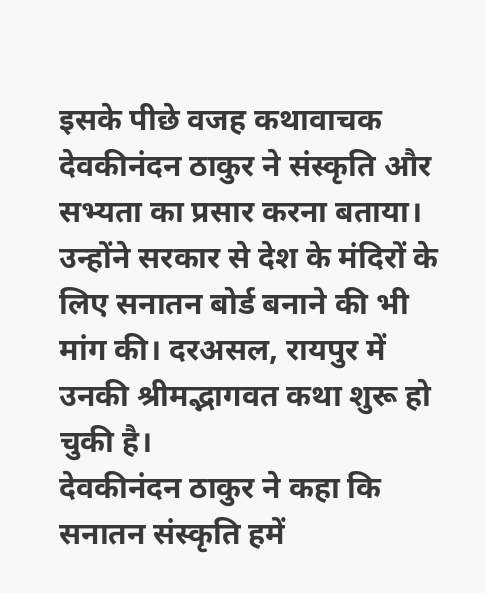इसके पीछे वजह कथावाचक देवकीनंदन ठाकुर ने संस्कृति और सभ्यता का प्रसार करना बताया। उन्होंने सरकार से देश के मंदिरों के लिए सनातन बोर्ड बनाने की भी मांग की। दरअसल, रायपुर में उनकी श्रीमद्भागवत कथा शुरू हो चुकी है।
देवकीनंदन ठाकुर ने कहा कि सनातन संस्कृति हमें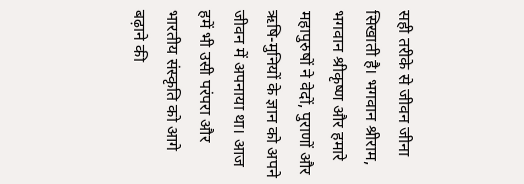सही तरीके से जीवन जीना सिखाती है। भगवान श्रीराम, भगवान श्रीकृष्ण और हमारे महापुरुषों ने वेदों, पुराणों और ऋषि-मुनियों के ज्ञान को अपने जीवन में अपनाया था। आज हमें भी उसी परंपरा और भारतीय संस्कृति को आगे बढ़ाने की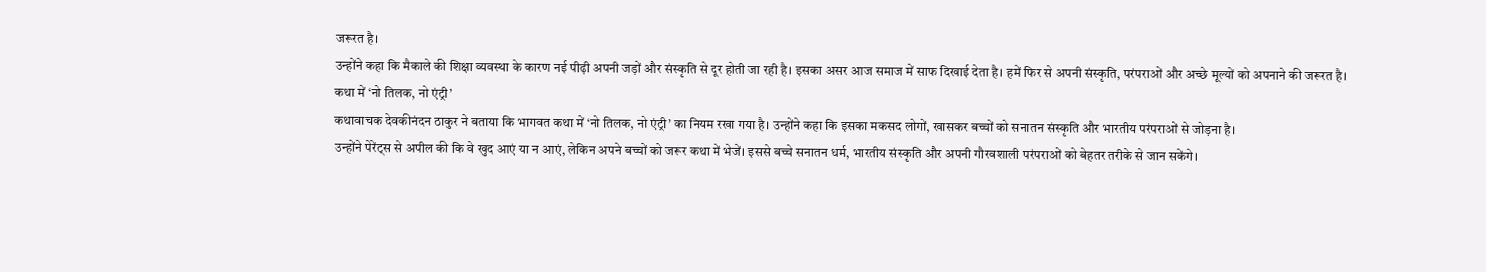जरूरत है।
उन्होंने कहा कि मैकाले की शिक्षा व्यवस्था के कारण नई पीढ़ी अपनी जड़ों और संस्कृति से दूर होती जा रही है। इसका असर आज समाज में साफ दिखाई देता है। हमें फिर से अपनी संस्कृति, परंपराओं और अच्छे मूल्यों को अपनाने की जरूरत है।
कथा में ‘नो तिलक, नो एंट्री’
कथावाचक देवकीनंदन ठाकुर ने बताया कि भागवत कथा में ‘नो तिलक, नो एंट्री’ का नियम रखा गया है। उन्होंने कहा कि इसका मकसद लोगों, खासकर बच्चों को सनातन संस्कृति और भारतीय परंपराओं से जोड़ना है।
उन्होंने पेरेंट्स से अपील की कि वे खुद आएं या न आएं, लेकिन अपने बच्चों को जरूर कथा में भेजें। इससे बच्चे सनातन धर्म, भारतीय संस्कृति और अपनी गौरवशाली परंपराओं को बेहतर तरीके से जान सकेंगे।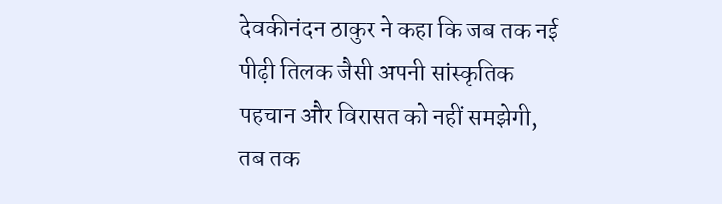देवकीनंदन ठाकुर ने कहा कि जब तक नई पीढ़ी तिलक जैसी अपनी सांस्कृतिक पहचान और विरासत को नहीं समझेगी, तब तक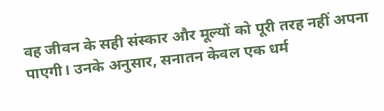वह जीवन के सही संस्कार और मूल्यों को पूरी तरह नहीं अपना पाएगी। उनके अनुसार, सनातन केवल एक धर्म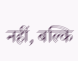नहीं, बल्कि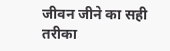जीवन जीने का सही तरीका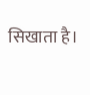सिखाता है।